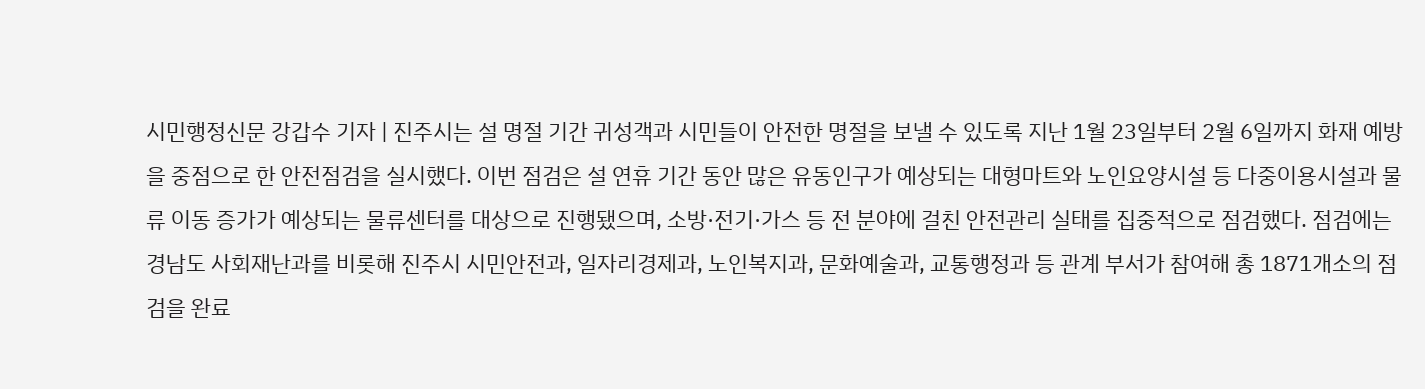시민행정신문 강갑수 기자 | 진주시는 설 명절 기간 귀성객과 시민들이 안전한 명절을 보낼 수 있도록 지난 1월 23일부터 2월 6일까지 화재 예방을 중점으로 한 안전점검을 실시했다. 이번 점검은 설 연휴 기간 동안 많은 유동인구가 예상되는 대형마트와 노인요양시설 등 다중이용시설과 물류 이동 증가가 예상되는 물류센터를 대상으로 진행됐으며, 소방·전기·가스 등 전 분야에 걸친 안전관리 실태를 집중적으로 점검했다. 점검에는 경남도 사회재난과를 비롯해 진주시 시민안전과, 일자리경제과, 노인복지과, 문화예술과, 교통행정과 등 관계 부서가 참여해 총 1871개소의 점검을 완료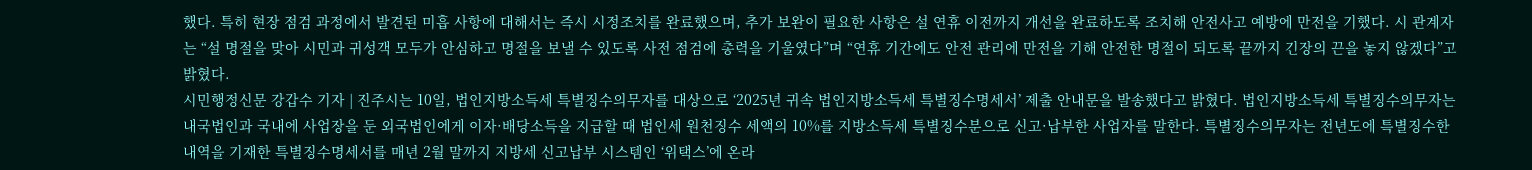했다. 특히 현장 점검 과정에서 발견된 미흡 사항에 대해서는 즉시 시정조치를 완료했으며, 추가 보완이 필요한 사항은 설 연휴 이전까지 개선을 완료하도록 조치해 안전사고 예방에 만전을 기했다. 시 관계자는 “설 명절을 맞아 시민과 귀성객 모두가 안심하고 명절을 보낼 수 있도록 사전 점검에 총력을 기울였다”며 “연휴 기간에도 안전 관리에 만전을 기해 안전한 명절이 되도록 끝까지 긴장의 끈을 놓지 않겠다”고 밝혔다.
시민행정신문 강갑수 기자 | 진주시는 10일, 법인지방소득세 특별징수의무자를 대상으로 ‘2025년 귀속 법인지방소득세 특별징수명세서’ 제출 안내문을 발송했다고 밝혔다. 법인지방소득세 특별징수의무자는 내국법인과 국내에 사업장을 둔 외국법인에게 이자·배당소득을 지급할 때 법인세 원천징수 세액의 10%를 지방소득세 특별징수분으로 신고·납부한 사업자를 말한다. 특별징수의무자는 전년도에 특별징수한 내역을 기재한 특별징수명세서를 매년 2월 말까지 지방세 신고납부 시스템인 ‘위택스’에 온라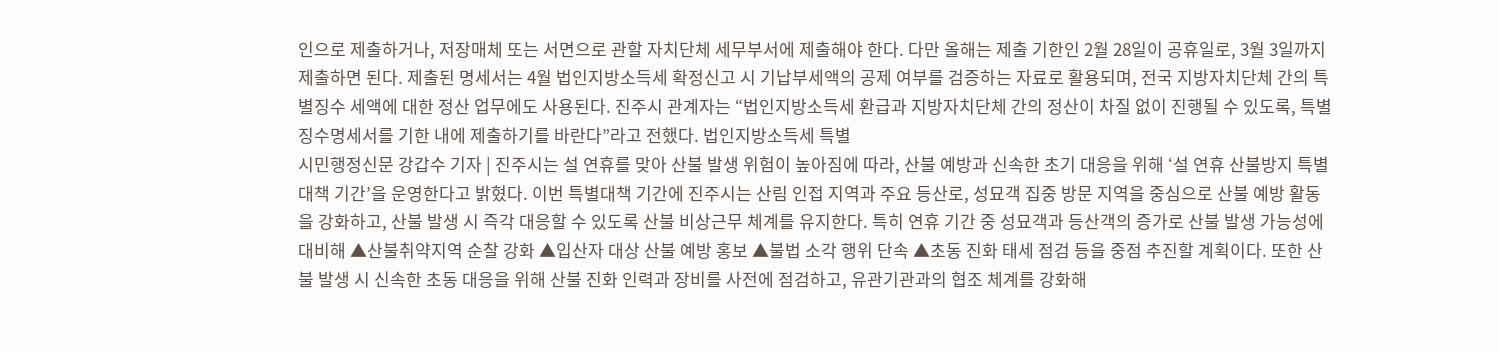인으로 제출하거나, 저장매체 또는 서면으로 관할 자치단체 세무부서에 제출해야 한다. 다만 올해는 제출 기한인 2월 28일이 공휴일로, 3월 3일까지 제출하면 된다. 제출된 명세서는 4월 법인지방소득세 확정신고 시 기납부세액의 공제 여부를 검증하는 자료로 활용되며, 전국 지방자치단체 간의 특별징수 세액에 대한 정산 업무에도 사용된다. 진주시 관계자는 “법인지방소득세 환급과 지방자치단체 간의 정산이 차질 없이 진행될 수 있도록, 특별징수명세서를 기한 내에 제출하기를 바란다”라고 전했다. 법인지방소득세 특별
시민행정신문 강갑수 기자 | 진주시는 설 연휴를 맞아 산불 발생 위험이 높아짐에 따라, 산불 예방과 신속한 초기 대응을 위해 ‘설 연휴 산불방지 특별대책 기간’을 운영한다고 밝혔다. 이번 특별대책 기간에 진주시는 산림 인접 지역과 주요 등산로, 성묘객 집중 방문 지역을 중심으로 산불 예방 활동을 강화하고, 산불 발생 시 즉각 대응할 수 있도록 산불 비상근무 체계를 유지한다. 특히 연휴 기간 중 성묘객과 등산객의 증가로 산불 발생 가능성에 대비해 ▲산불취약지역 순찰 강화 ▲입산자 대상 산불 예방 홍보 ▲불법 소각 행위 단속 ▲초동 진화 태세 점검 등을 중점 추진할 계획이다. 또한 산불 발생 시 신속한 초동 대응을 위해 산불 진화 인력과 장비를 사전에 점검하고, 유관기관과의 협조 체계를 강화해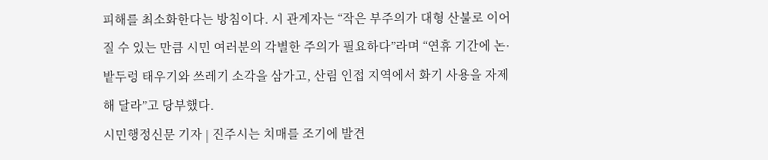피해를 최소화한다는 방침이다. 시 관계자는 “작은 부주의가 대형 산불로 이어질 수 있는 만큼 시민 여러분의 각별한 주의가 필요하다”라며 “연휴 기간에 논·밭두렁 태우기와 쓰레기 소각을 삼가고, 산림 인접 지역에서 화기 사용을 자제해 달라”고 당부했다.
시민행정신문 기자 | 진주시는 치매를 조기에 발견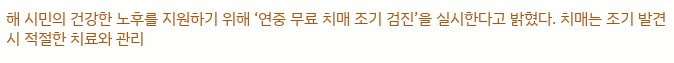해 시민의 건강한 노후를 지원하기 위해 ‘연중 무료 치매 조기 검진’을 실시한다고 밝혔다. 치매는 조기 발견 시 적절한 치료와 관리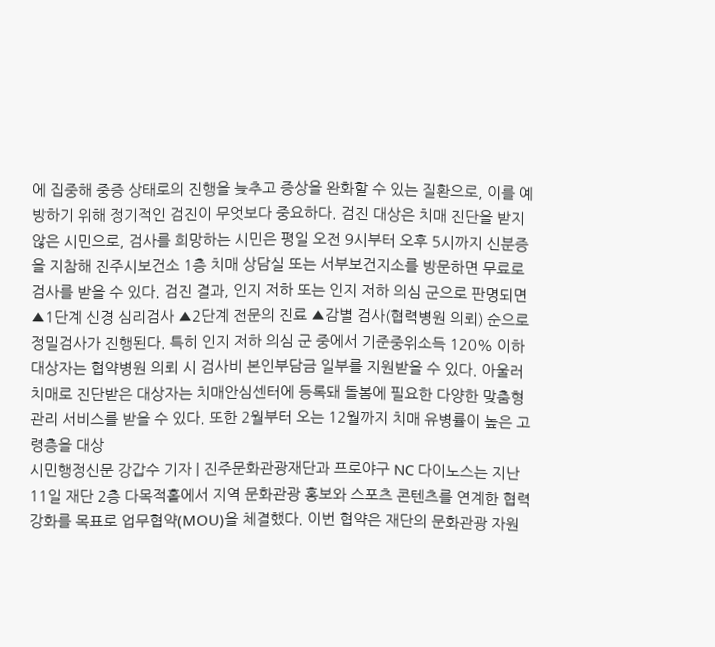에 집중해 중증 상태로의 진행을 늦추고 증상을 완화할 수 있는 질환으로, 이를 예방하기 위해 정기적인 검진이 무엇보다 중요하다. 검진 대상은 치매 진단을 받지 않은 시민으로, 검사를 희망하는 시민은 평일 오전 9시부터 오후 5시까지 신분증을 지참해 진주시보건소 1층 치매 상담실 또는 서부보건지소를 방문하면 무료로 검사를 받을 수 있다. 검진 결과, 인지 저하 또는 인지 저하 의심 군으로 판명되면 ▲1단계 신경 심리검사 ▲2단계 전문의 진료 ▲감별 검사(협력병원 의뢰) 순으로 정밀검사가 진행된다. 특히 인지 저하 의심 군 중에서 기준중위소득 120% 이하 대상자는 협약병원 의뢰 시 검사비 본인부담금 일부를 지원받을 수 있다. 아울러 치매로 진단받은 대상자는 치매안심센터에 등록돼 돌봄에 필요한 다양한 맞춤형 관리 서비스를 받을 수 있다. 또한 2월부터 오는 12월까지 치매 유병률이 높은 고령층을 대상
시민행정신문 강갑수 기자 | 진주문화관광재단과 프로야구 NC 다이노스는 지난 11일 재단 2층 다목적홀에서 지역 문화관광 홍보와 스포츠 콘텐츠를 연계한 협력 강화를 목표로 업무협약(MOU)을 체결했다. 이번 협약은 재단의 문화관광 자원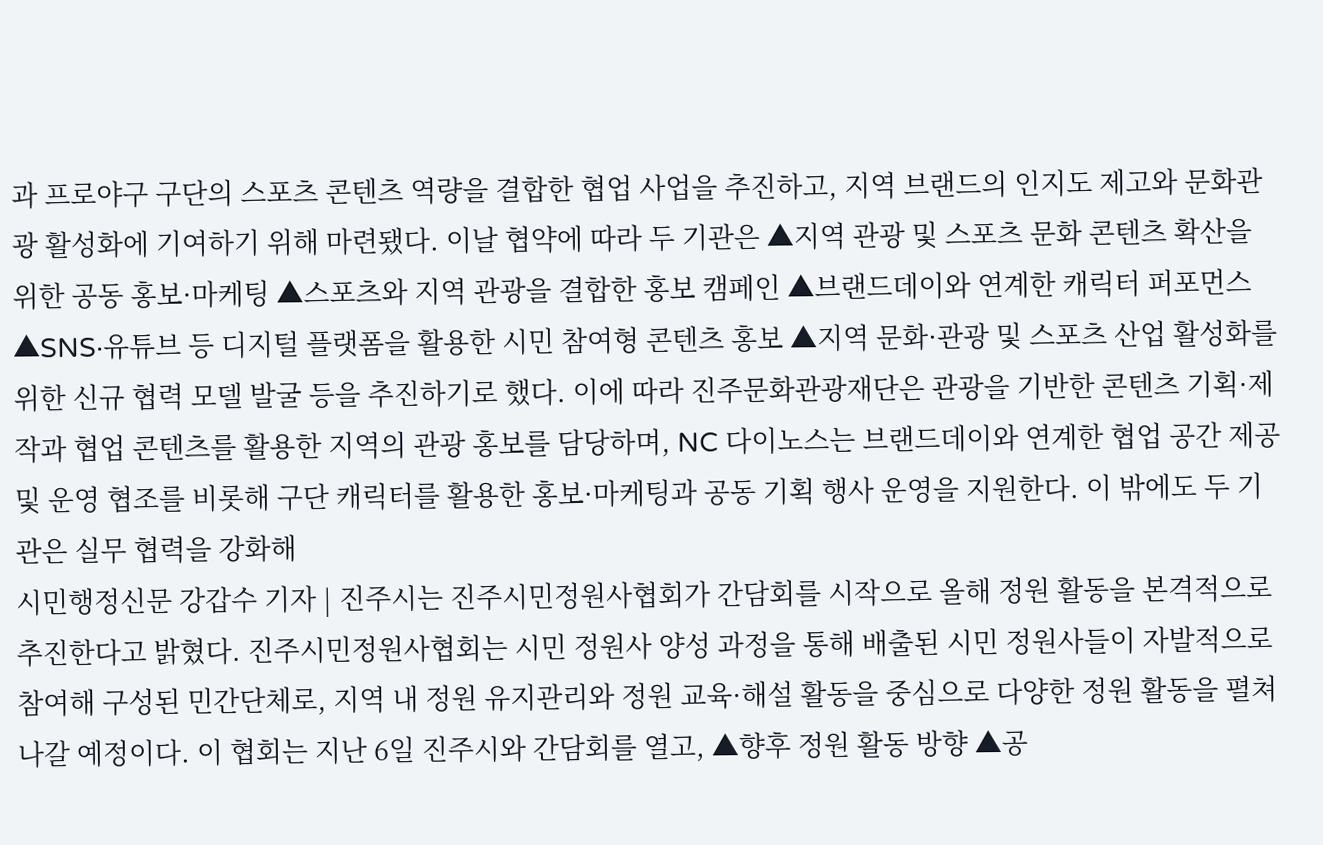과 프로야구 구단의 스포츠 콘텐츠 역량을 결합한 협업 사업을 추진하고, 지역 브랜드의 인지도 제고와 문화관광 활성화에 기여하기 위해 마련됐다. 이날 협약에 따라 두 기관은 ▲지역 관광 및 스포츠 문화 콘텐츠 확산을 위한 공동 홍보·마케팅 ▲스포츠와 지역 관광을 결합한 홍보 캠페인 ▲브랜드데이와 연계한 캐릭터 퍼포먼스 ▲SNS·유튜브 등 디지털 플랫폼을 활용한 시민 참여형 콘텐츠 홍보 ▲지역 문화·관광 및 스포츠 산업 활성화를 위한 신규 협력 모델 발굴 등을 추진하기로 했다. 이에 따라 진주문화관광재단은 관광을 기반한 콘텐츠 기획·제작과 협업 콘텐츠를 활용한 지역의 관광 홍보를 담당하며, NC 다이노스는 브랜드데이와 연계한 협업 공간 제공 및 운영 협조를 비롯해 구단 캐릭터를 활용한 홍보·마케팅과 공동 기획 행사 운영을 지원한다. 이 밖에도 두 기관은 실무 협력을 강화해
시민행정신문 강갑수 기자 | 진주시는 진주시민정원사협회가 간담회를 시작으로 올해 정원 활동을 본격적으로 추진한다고 밝혔다. 진주시민정원사협회는 시민 정원사 양성 과정을 통해 배출된 시민 정원사들이 자발적으로 참여해 구성된 민간단체로, 지역 내 정원 유지관리와 정원 교육·해설 활동을 중심으로 다양한 정원 활동을 펼쳐나갈 예정이다. 이 협회는 지난 6일 진주시와 간담회를 열고, ▲향후 정원 활동 방향 ▲공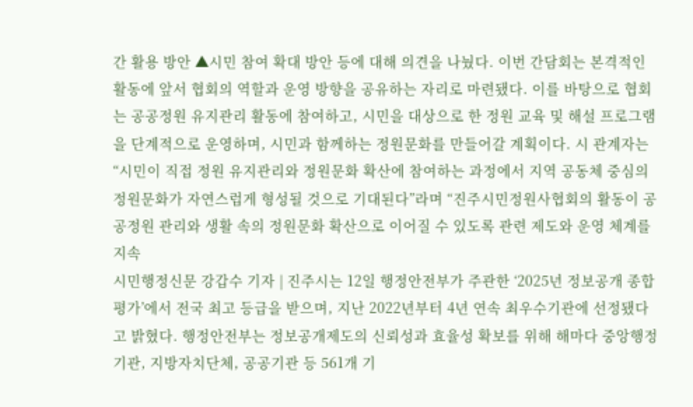간 활용 방안 ▲시민 참여 확대 방안 등에 대해 의견을 나눴다. 이번 간담회는 본격적인 활동에 앞서 협회의 역할과 운영 방향을 공유하는 자리로 마련됐다. 이를 바탕으로 협회는 공공정원 유지관리 활동에 참여하고, 시민을 대상으로 한 정원 교육 및 해설 프로그램을 단계적으로 운영하며, 시민과 함께하는 정원문화를 만들어갈 계획이다. 시 관계자는 “시민이 직접 정원 유지관리와 정원문화 확산에 참여하는 과정에서 지역 공동체 중심의 정원문화가 자연스럽게 형성될 것으로 기대된다”라며 “진주시민정원사협회의 활동이 공공정원 관리와 생활 속의 정원문화 확산으로 이어질 수 있도록 관련 제도와 운영 체계를 지속
시민행정신문 강갑수 기자 | 진주시는 12일 행정안전부가 주관한 ‘2025년 정보공개 종합 평가’에서 전국 최고 등급을 받으며, 지난 2022년부터 4년 연속 최우수기관에 선정됐다고 밝혔다. 행정안전부는 정보공개제도의 신뢰성과 효율성 확보를 위해 해마다 중앙행정기관, 지방자치단체, 공공기관 등 561개 기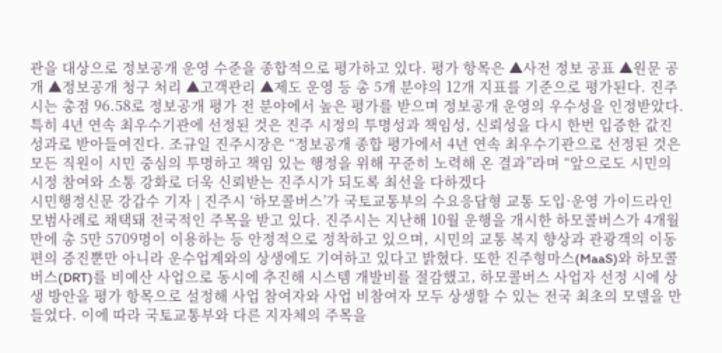관을 대상으로 정보공개 운영 수준을 종합적으로 평가하고 있다. 평가 항목은 ▲사전 정보 공표 ▲원문 공개 ▲정보공개 청구 처리 ▲고객관리 ▲제도 운영 등 총 5개 분야의 12개 지표를 기준으로 평가된다. 진주시는 총점 96.58로 정보공개 평가 전 분야에서 높은 평가를 받으며 정보공개 운영의 우수성을 인정받았다. 특히 4년 연속 최우수기관에 선정된 것은 진주 시정의 투명성과 책임성, 신뢰성을 다시 한번 입증한 값진 성과로 받아들여진다. 조규일 진주시장은 “정보공개 종합 평가에서 4년 연속 최우수기관으로 선정된 것은 모든 직원이 시민 중심의 투명하고 책임 있는 행정을 위해 꾸준히 노력해 온 결과”라며 “앞으로도 시민의 시정 참여와 소통 강화로 더욱 신뢰받는 진주시가 되도록 최선을 다하겠다
시민행정신문 강갑수 기자 | 진주시 ‘하모콜버스’가 국토교통부의 수요응답형 교통 도입·운영 가이드라인 모범사례로 채택돼 전국적인 주목을 받고 있다. 진주시는 지난해 10월 운행을 개시한 하모콜버스가 4개월 만에 총 5만 5709명이 이용하는 등 안정적으로 정착하고 있으며, 시민의 교통 복지 향상과 관광객의 이동 편의 증진뿐만 아니라 운수업계와의 상생에도 기여하고 있다고 밝혔다. 또한 진주형마스(MaaS)와 하모콜버스(DRT)를 비예산 사업으로 동시에 추진해 시스템 개발비를 절감했고, 하모콜버스 사업자 선정 시에 상생 방안을 평가 항목으로 설정해 사업 참여자와 사업 비참여자 모두 상생할 수 있는 전국 최초의 모델을 만들었다. 이에 따라 국토교통부와 다른 지자체의 주목을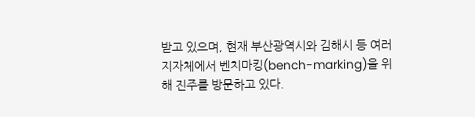받고 있으며, 현재 부산광역시와 김해시 등 여러 지자체에서 벤치마킹(bench-marking)을 위해 진주를 방문하고 있다.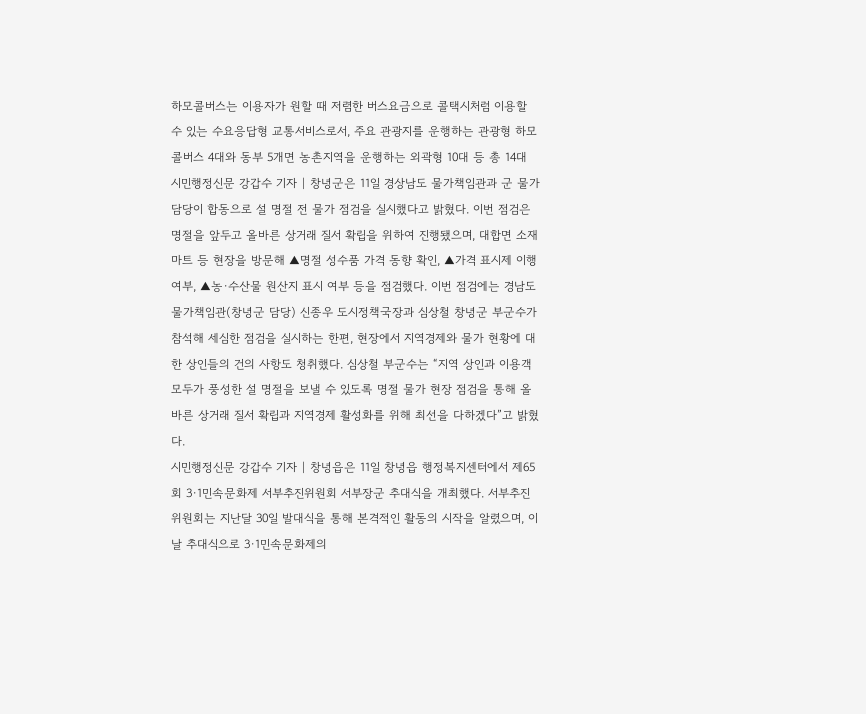하모콜버스는 이용자가 원할 때 저렴한 버스요금으로 콜택시처럼 이용할 수 있는 수요응답형 교통서비스로서, 주요 관광지를 운행하는 관광형 하모콜버스 4대와 동부 5개면 농촌지역을 운행하는 외곽형 10대 등 총 14대
시민행정신문 강갑수 기자 | 창녕군은 11일 경상남도 물가책임관과 군 물가담당이 합동으로 설 명절 전 물가 점검을 실시했다고 밝혔다. 이번 점검은 명절을 앞두고 올바른 상거래 질서 확립을 위하여 진행됐으며, 대합면 소재 마트 등 현장을 방문해 ▲명절 성수품 가격 동향 확인, ▲가격 표시제 이행 여부, ▲농·수산물 원산지 표시 여부 등을 점검했다. 이번 점검에는 경남도 물가책임관(창녕군 담당) 신종우 도시정책국장과 심상철 창녕군 부군수가 참석해 세심한 점검을 실시하는 한편, 현장에서 지역경제와 물가 현황에 대한 상인들의 건의 사항도 청취했다. 심상철 부군수는 “지역 상인과 이용객 모두가 풍성한 설 명절을 보낼 수 있도록 명절 물가 현장 점검을 통해 올바른 상거래 질서 확립과 지역경제 활성화를 위해 최선을 다하겠다”고 밝혔다.
시민행정신문 강갑수 기자 | 창녕읍은 11일 창녕읍 행정복지센터에서 제65회 3·1민속문화제 서부추진위원회 서부장군 추대식을 개최했다. 서부추진위원회는 지난달 30일 발대식을 통해 본격적인 활동의 시작을 알렸으며, 이날 추대식으로 3·1민속문화제의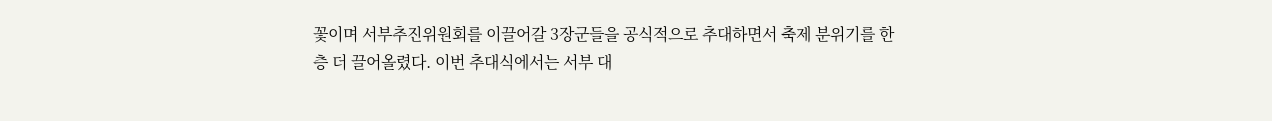꽃이며 서부추진위원회를 이끌어갈 3장군들을 공식적으로 추대하면서 축제 분위기를 한층 더 끌어올렸다. 이번 추대식에서는 서부 대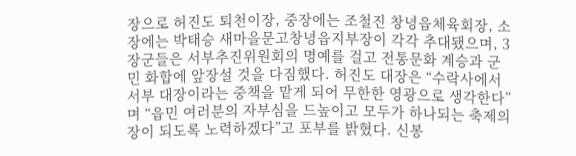장으로 허진도 퇴천이장, 중장에는 조철진 창녕읍체육회장, 소장에는 박태승 새마을문고창녕읍지부장이 각각 추대됐으며, 3장군들은 서부추진위원회의 명예를 걸고 전통문화 계승과 군민 화합에 앞장설 것을 다짐했다. 허진도 대장은 “수락사에서 서부 대장이라는 중책을 맡게 되어 무한한 영광으로 생각한다”며 “읍민 여러분의 자부심을 드높이고 모두가 하나되는 축제의 장이 되도록 노력하겠다”고 포부를 밝혔다. 신봉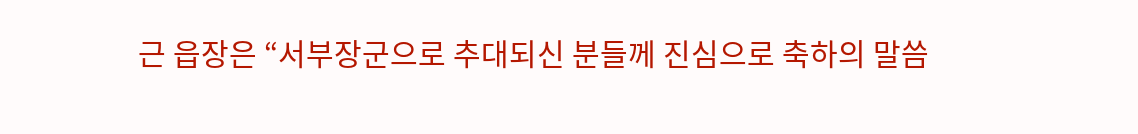근 읍장은 “서부장군으로 추대되신 분들께 진심으로 축하의 말씀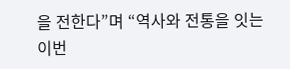을 전한다”며 “역사와 전통을 잇는 이번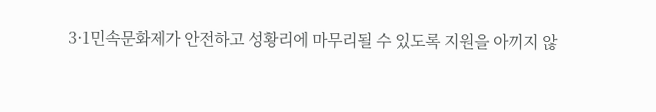3·1민속문화제가 안전하고 성황리에 마무리될 수 있도록 지원을 아끼지 않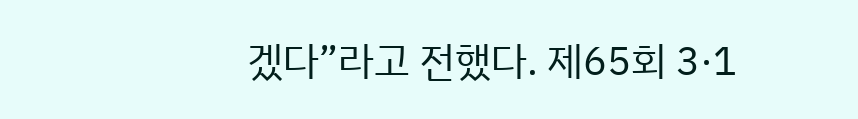겠다”라고 전했다. 제65회 3·1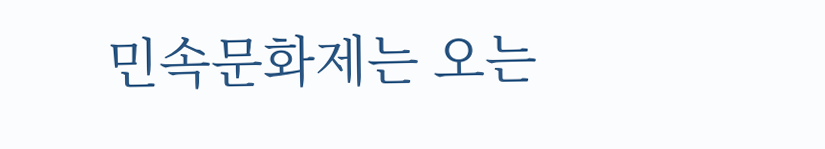민속문화제는 오는